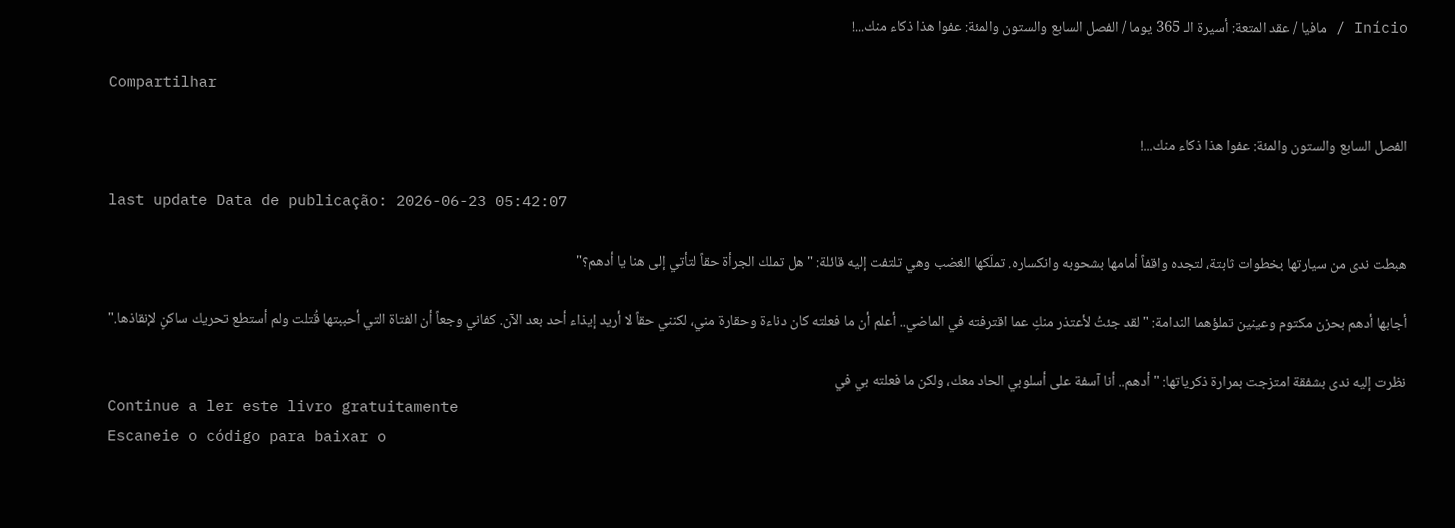Início / مافيا / عقد المتعة: أسيرة الـ 365 يوما / الفصل السابع والستون والمئة: عفوا هذا ذكاء منك...!

Compartilhar

الفصل السابع والستون والمئة: عفوا هذا ذكاء منك...!

last update Data de publicação: 2026-06-23 05:42:07

هبطت ندى من سيارتها بخطوات ثابتة، لتجده واقفاً أمامها بشحوبه وانكساره. تملّكها الغضب وهي تلتفت إليه قائلة: "هل تملك الجرأة حقاً لتأتي إلى هنا يا أدهم؟"

أجابها أدهم بحزن مكتوم وعينين تملؤهما الندامة: "لقد جئتُ لأعتذر منكِ عما اقترفته في الماضي.. أعلم أن ما فعلته كان دناءة وحقارة مني، لكنني حقاً لا أريد إيذاء أحد بعد الآن. كفاني وجعاً أن الفتاة التي أحببتها قُتلت ولم أستطع تحريك ساكنٍ لإنقاذها."

نظرت إليه ندى بشفقة امتزجت بمرارة ذكرياتها: "أدهم.. أنا آسفة على أسلوبي الحاد معك، ولكن ما فعلته بي في
Continue a ler este livro gratuitamente
Escaneie o código para baixar o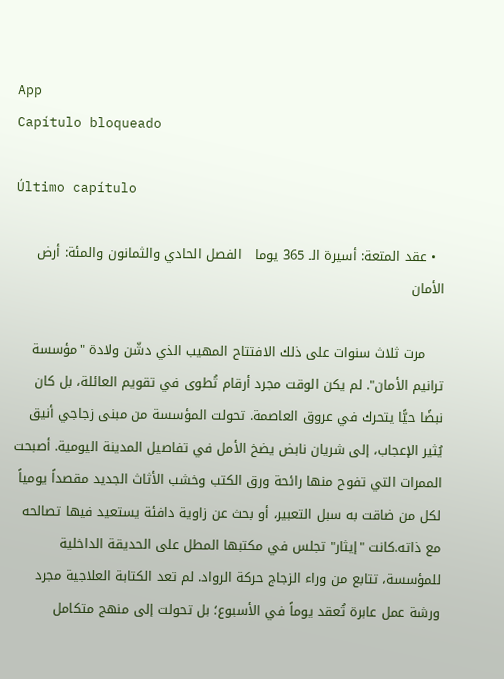App
Capítulo bloqueado

Último capítulo

  • عقد المتعة: أسيرة الـ 365 يوما   الفصل الحادي والثمانون والمئة: أرض الأمان

    مرت ثلاث سنوات على ذلك الافتتاح المهيب الذي دشّن ولادة "مؤسسة ترانيم الأمان". لم يكن الوقت مجرد أرقام تُطوى في تقويم العائلة، بل كان نبضًا حيًّا يتحرك في عروق العاصمة. تحولت المؤسسة من مبنى زجاجي أنيق يُثير الإعجاب، إلى شريان نابض يضخ الأمل في تفاصيل المدينة اليومية. أصبحت الممرات التي تفوح منها رائحة ورق الكتب وخشب الأثاث الجديد مقصداً يومياً لكل من ضاقت به سبل التعبير، أو بحث عن زاوية دافئة يستعيد فيها تصالحه مع ذاته.كانت "إيثار" تجلس في مكتبها المطل على الحديقة الداخلية للمؤسسة، تتابع من وراء الزجاج حركة الرواد. لم تعد الكتابة العلاجية مجرد ورشة عمل عابرة تُعقد يوماً في الأسبوع؛ بل تحولت إلى منهج متكامل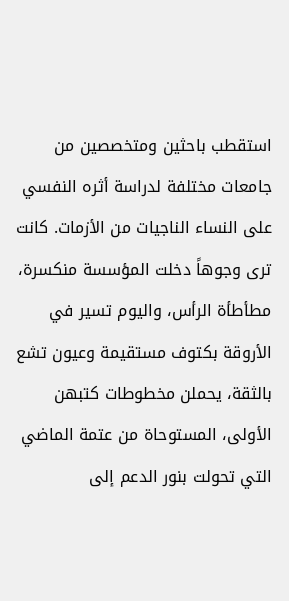استقطب باحثين ومتخصصين من جامعات مختلفة لدراسة أثره النفسي على النساء الناجيات من الأزمات. كانت ترى وجوهاً دخلت المؤسسة منكسرة، مطأطأة الرأس، واليوم تسير في الأروقة بكتوف مستقيمة وعيون تشع بالثقة، يحملن مخطوطات كتبهن الأولى، المستوحاة من عتمة الماضي التي تحولت بنور الدعم إلى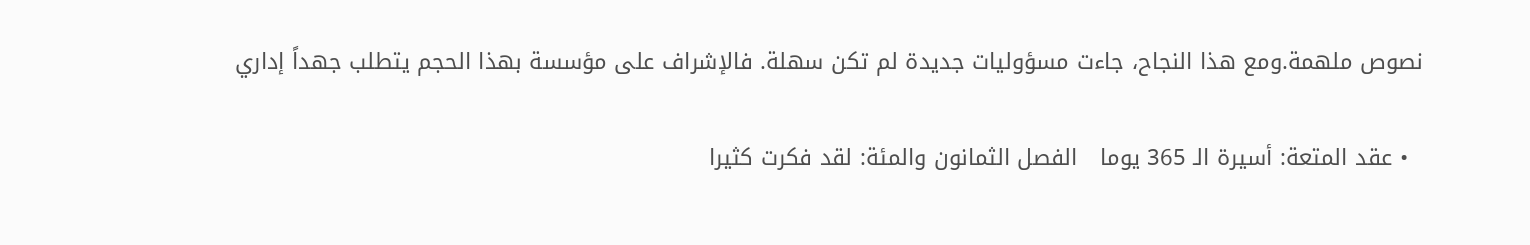نصوص ملهمة.ومع هذا النجاح، جاءت مسؤوليات جديدة لم تكن سهلة. فالإشراف على مؤسسة بهذا الحجم يتطلب جهداً إداري

  • عقد المتعة: أسيرة الـ 365 يوما   الفصل الثمانون والمئة: لقد فكرت كثيرا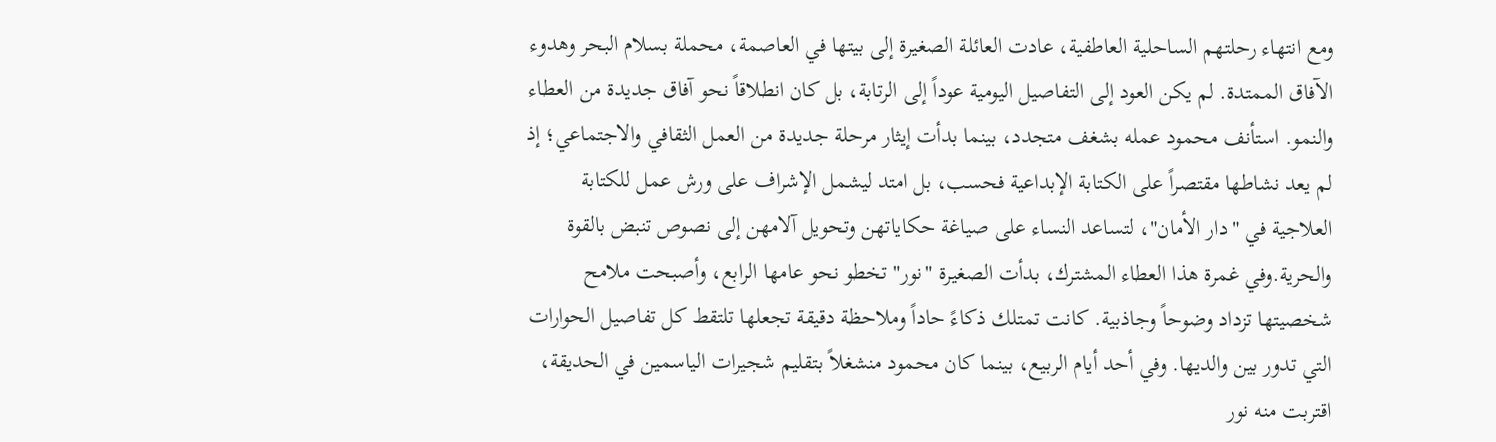ومع انتهاء رحلتهم الساحلية العاطفية، عادت العائلة الصغيرة إلى بيتها في العاصمة، محملة بسلام البحر وهدوء الآفاق الممتدة. لم يكن العود إلى التفاصيل اليومية عوداً إلى الرتابة، بل كان انطلاقاً نحو آفاق جديدة من العطاء والنمو. استأنف محمود عمله بشغف متجدد، بينما بدأت إيثار مرحلة جديدة من العمل الثقافي والاجتماعي؛ إذ لم يعد نشاطها مقتصراً على الكتابة الإبداعية فحسب، بل امتد ليشمل الإشراف على ورش عمل للكتابة العلاجية في "دار الأمان"، لتساعد النساء على صياغة حكاياتهن وتحويل آلامهن إلى نصوص تنبض بالقوة والحرية.وفي غمرة هذا العطاء المشترك، بدأت الصغيرة "نور" تخطو نحو عامها الرابع، وأصبحت ملامح شخصيتها تزداد وضوحاً وجاذبية. كانت تمتلك ذكاءً حاداً وملاحظة دقيقة تجعلها تلتقط كل تفاصيل الحوارات التي تدور بين والديها. وفي أحد أيام الربيع، بينما كان محمود منشغلاً بتقليم شجيرات الياسمين في الحديقة، اقتربت منه نور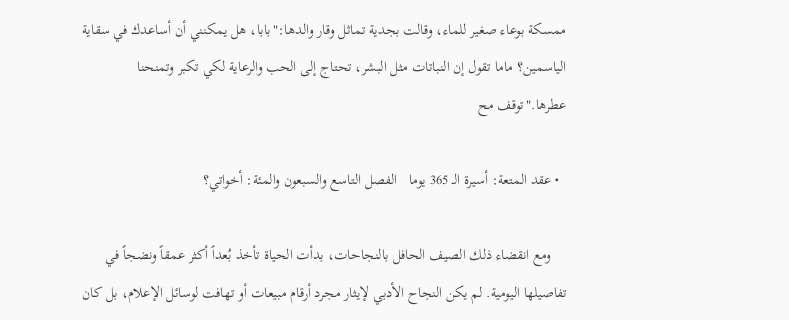ممسكة بوعاء صغير للماء، وقالت بجدية تماثل وقار والدها:"بابا، هل يمكنني أن أساعدك في سقاية الياسمين؟ ماما تقول إن النباتات مثل البشر، تحتاج إلى الحب والرعاية لكي تكبر وتمنحنا عطرها."توقف مح

  • عقد المتعة: أسيرة الـ 365 يوما   الفصل التاسع والسبعون والمئة: أخواتي؟

    ومع انقضاء ذلك الصيف الحافل بالنجاحات، بدأت الحياة تأخذ بُعداً أكثر عمقاً ونضجاً في تفاصيلها اليومية. لم يكن النجاح الأدبي لإيثار مجرد أرقام مبيعات أو تهافت لوسائل الإعلام، بل كان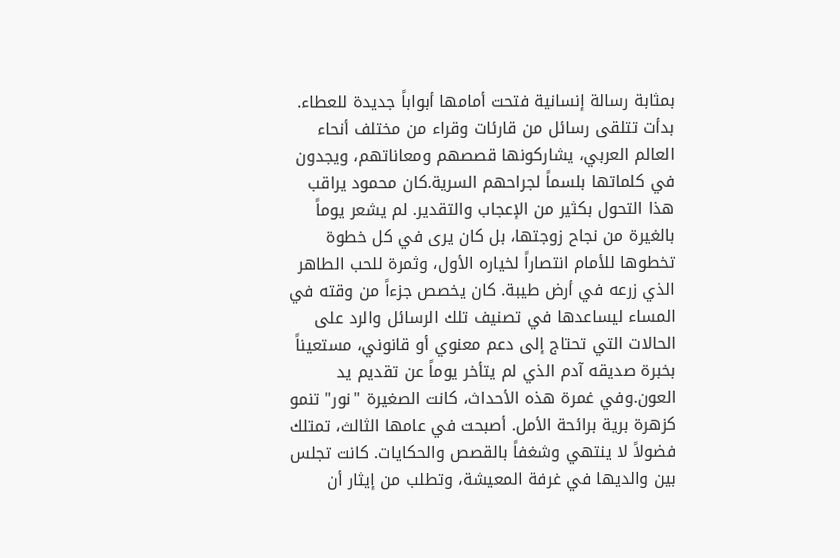بمثابة رسالة إنسانية فتحت أمامها أبواباً جديدة للعطاء. بدأت تتلقى رسائل من قارئات وقراء من مختلف أنحاء العالم العربي، يشاركونها قصصهم ومعاناتهم، ويجدون في كلماتها بلسماً لجراحهم السرية.كان محمود يراقب هذا التحول بكثير من الإعجاب والتقدير. لم يشعر يوماً بالغيرة من نجاح زوجتها، بل كان يرى في كل خطوة تخطوها للأمام انتصاراً لخياره الأول، وثمرة للحب الطاهر الذي زرعه في أرض طيبة. كان يخصص جزءاً من وقته في المساء ليساعدها في تصنيف تلك الرسائل والرد على الحالات التي تحتاج إلى دعم معنوي أو قانوني، مستعيناً بخبرة صديقه آدم الذي لم يتأخر يوماً عن تقديم يد العون.وفي غمرة هذه الأحداث، كانت الصغيرة "نور" تنمو كزهرة برية برائحة الأمل. أصبحت في عامها الثالث، تمتلك فضولاً لا ينتهي وشغفاً بالقصص والحكايات. كانت تجلس بين والديها في غرفة المعيشة، وتطلب من إيثار أن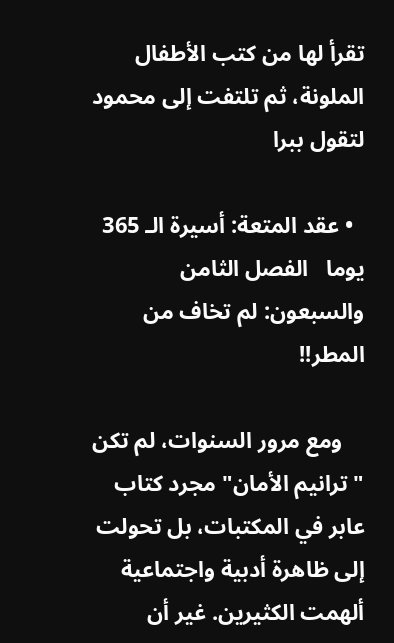تقرأ لها من كتب الأطفال الملونة، ثم تلتفت إلى محمود لتقول ببرا

  • عقد المتعة: أسيرة الـ 365 يوما   الفصل الثامن والسبعون: لم تخاف من المطر!!

    ومع مرور السنوات، لم تكن "ترانيم الأمان" مجرد كتاب عابر في المكتبات، بل تحولت إلى ظاهرة أدبية واجتماعية ألهمت الكثيرين. غير أن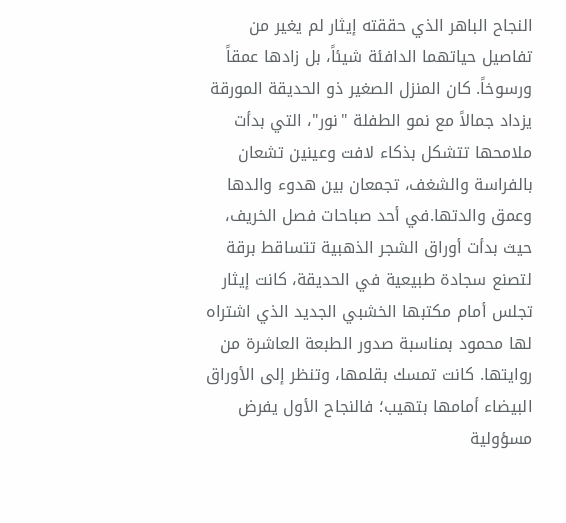النجاح الباهر الذي حققته إيثار لم يغير من تفاصيل حياتهما الدافئة شيئاً، بل زادها عمقاً ورسوخاً. كان المنزل الصغير ذو الحديقة المورقة يزداد جمالاً مع نمو الطفلة "نور"، التي بدأت ملامحها تتشكل بذكاء لافت وعينين تشعان بالفراسة والشغف، تجمعان بين هدوء والدها وعمق والدتها.في أحد صباحات فصل الخريف، حيث بدأت أوراق الشجر الذهبية تتساقط برقة لتصنع سجادة طبيعية في الحديقة، كانت إيثار تجلس أمام مكتبها الخشبي الجديد الذي اشتراه لها محمود بمناسبة صدور الطبعة العاشرة من روايتها. كانت تمسك بقلمها، وتنظر إلى الأوراق البيضاء أمامها بتهيب؛ فالنجاح الأول يفرض مسؤولية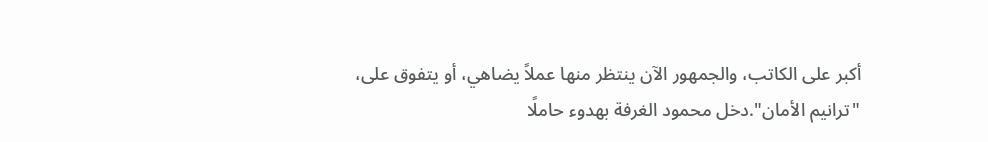أكبر على الكاتب، والجمهور الآن ينتظر منها عملاً يضاهي، أو يتفوق على، "ترانيم الأمان".دخل محمود الغرفة بهدوء حاملًا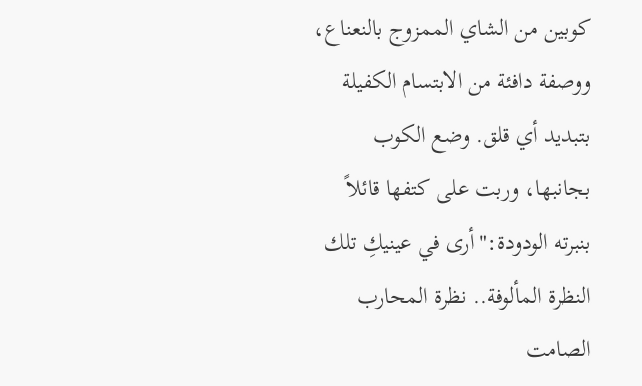كوبين من الشاي الممزوج بالنعناع، ووصفة دافئة من الابتسام الكفيلة بتبديد أي قلق. وضع الكوب بجانبها، وربت على كتفها قائلاً بنبرته الودودة:"أرى في عينيكِ تلك النظرة المألوفة.. نظرة المحارب الصامت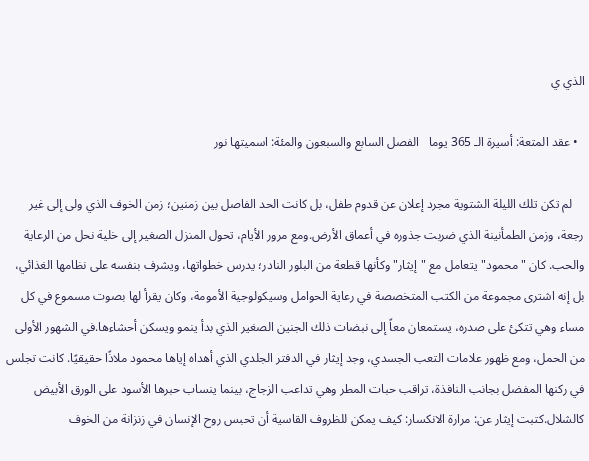الذي ي

  • عقد المتعة: أسيرة الـ 365 يوما   الفصل السابع والسبعون والمئة: اسميتها نور

    لم تكن تلك الليلة الشتوية مجرد إعلان عن قدوم طفل، بل كانت الحد الفاصل بين زمنين؛ زمن الخوف الذي ولى إلى غير رجعة، وزمن الطمأنينة الذي ضربت جذوره في أعماق الأرض.ومع مرور الأيام، تحول المنزل الصغير إلى خلية نحل من الرعاية والحب. كان "محمود" يتعامل مع "إيثار" وكأنها قطعة من البلور النادر؛ يدرس خطواتها، ويشرف بنفسه على نظامها الغذائي، بل إنه اشترى مجموعة من الكتب المتخصصة في رعاية الحوامل وسيكولوجية الأمومة، وكان يقرأ لها بصوت مسموع في كل مساء وهي تتكئ على صدره، يستمعان معاً إلى نبضات ذلك الجنين الصغير الذي بدأ ينمو ويسكن أحشاءها.في الشهور الأولى من الحمل، ومع ظهور علامات التعب الجسدي، وجد إيثار في الدفتر الجلدي الذي أهداه إياها محمود ملاذًا حقيقيًا. كانت تجلس في ركنها المفضل بجانب النافذة، تراقب حبات المطر وهي تداعب الزجاج، بينما ينساب حبرها الأسود على الورق الأبيض كالشلال.كتبت إيثار عن: مرارة الانكسار: كيف يمكن للظروف القاسية أن تحبس روح الإنسان في زنزانة من الخوف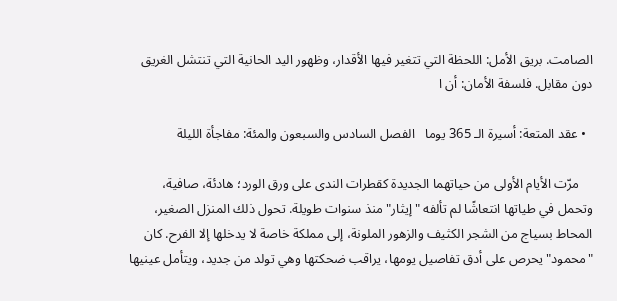الصامت. بريق الأمل: اللحظة التي تتغير فيها الأقدار، وظهور اليد الحانية التي تنتشل الغريق دون مقابل. فلسفة الأمان: أن ا

  • عقد المتعة: أسيرة الـ 365 يوما   الفصل السادس والسبعون والمئة: مفاجأة الليلة

    مرّت الأيام الأولى من حياتهما الجديدة كقطرات الندى على ورق الورد؛ هادئة، صافية، وتحمل في طياتها انتعاشًا لم تألفه "إيثار" منذ سنوات طويلة. تحول ذلك المنزل الصغير، المحاط بسياج من الشجر الكثيف والزهور الملونة، إلى مملكة خاصة لا يدخلها إلا الفرح. كان "محمود" يحرص على أدق تفاصيل يومها، يراقب ضحكتها وهي تولد من جديد، ويتأمل عينيها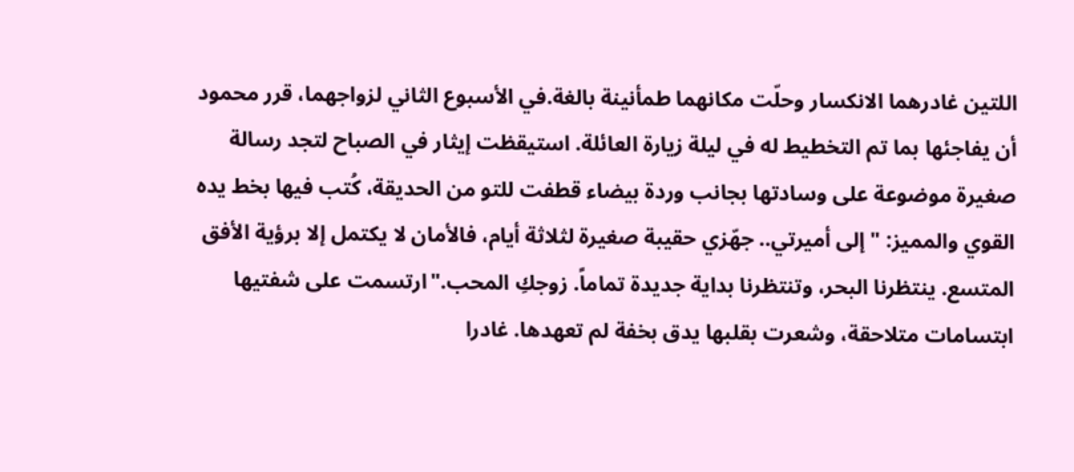اللتين غادرهما الانكسار وحلّت مكانهما طمأنينة بالغة.في الأسبوع الثاني لزواجهما، قرر محمود أن يفاجئها بما تم التخطيط له في ليلة زيارة العائلة. استيقظت إيثار في الصباح لتجد رسالة صغيرة موضوعة على وسادتها بجانب وردة بيضاء قطفت للتو من الحديقة، كُتب فيها بخط يده القوي والمميز: "إلى أميرتي.. جهّزي حقيبة صغيرة لثلاثة أيام، فالأمان لا يكتمل إلا برؤية الأفق المتسع. ينتظرنا البحر، وتنتظرنا بداية جديدة تماماً. زوجكِ المحب."ارتسمت على شفتيها ابتسامات متلاحقة، وشعرت بقلبها يدق بخفة لم تعهدها. غادرا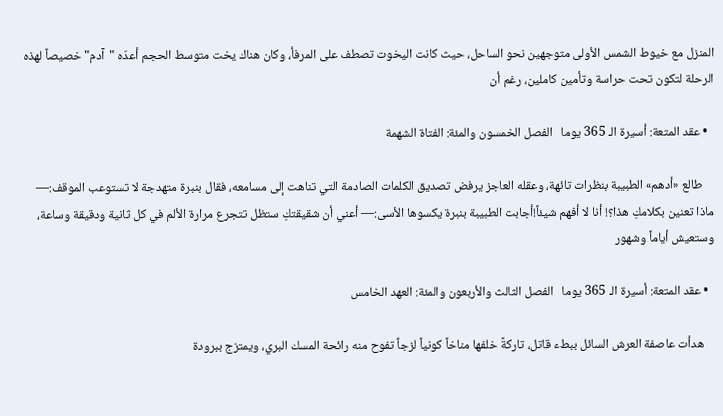المنزل مع خيوط الشمس الأولى متوجهين نحو الساحل، حيث كانت اليخوت تصطف على المرفأ، وكان هناك يخت متوسط الحجم أعدّه "آدم" خصيصاً لهذه الرحلة لتكون تحت حراسة وتأمين كاملين، رغم أن

  • عقد المتعة: أسيرة الـ 365 يوما   الفصل الخمسون والمئة: الفتاة الشهمة

    طالع «أدهم» الطبيبة بنظرات تائهة، وعقله العاجز يرفض تصديق الكلمات الصادمة التي تناهت إلى مسامعه، فقال بنبرة متهدجة لا تستوعب الموقف:— ماذا تعنين بكلامكِ هذا؟! أنا لا أفهم شيئاً!أجابت الطبيبة بنبرة يكسوها الأسى:— أعني أن شقيقتكِ ستظل تتجرع مرارة الألم في كل ثانية ودقيقة وساعة، وستعيش أياماً وشهور

  • عقد المتعة: أسيرة الـ 365 يوما   الفصل الثالث والأربعون والمئة: العهد الخامس

    هدأت عاصفة العرش السائل ببطء قاتل، تاركةً خلفها مناخاً كونياً لزجاً تفوح منه رائحة المسك البري، ويمتزج ببرودة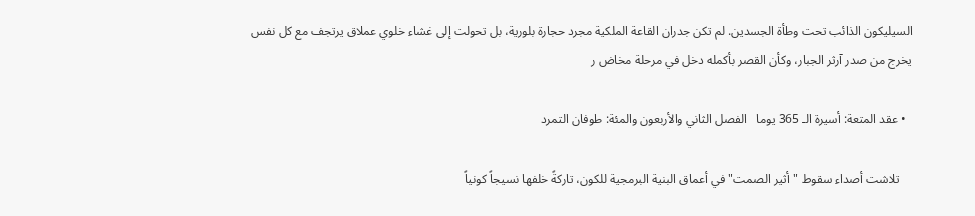السيليكون الذائب تحت وطأة الجسدين. لم تكن جدران القاعة الملكية مجرد حجارة بلورية، بل تحولت إلى غشاء خلوي عملاق يرتجف مع كل نفس يخرج من صدر آرثر الجبار، وكأن القصر بأكمله دخل في مرحلة مخاض ر

  • عقد المتعة: أسيرة الـ 365 يوما   الفصل الثاني والأربعون والمئة: طوفان التمرد

    تلاشت أصداء سقوط "أثير الصمت" في أعماق البنية البرمجية للكون، تاركةً خلفها نسيجاً كونياً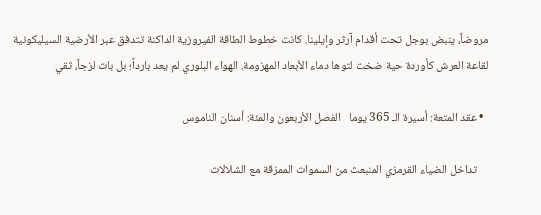مروضاً، ينبض بوجل تحت أقدام آرثر وإيلينا. كانت خطوط الطاقة الفيروزية الداكنة تتدفق عبر الأرضية السيليكونية لقاعة العرش كأوردة حية ضخت لتوها دماء الأبعاد المهزومة. الهواء البلوري لم يعد بارداً؛ بل بات لزجاً، ثقي

  • عقد المتعة: أسيرة الـ 365 يوما   الفصل الأربعون والمئة: أسنان الناموس

    تداخل الضياء القرمزي المنبعث من السموات الممزقة مع الشلالات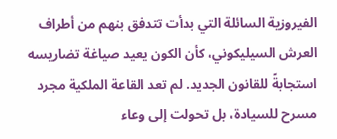الفيروزية السائلة التي بدأت تتدفق بنهم من أطراف العرش السيليكوني، كأن الكون يعيد صياغة تضاريسه استجابةً للقانون الجديد. لم تعد القاعة الملكية مجرد مسرح للسيادة، بل تحولت إلى وعاء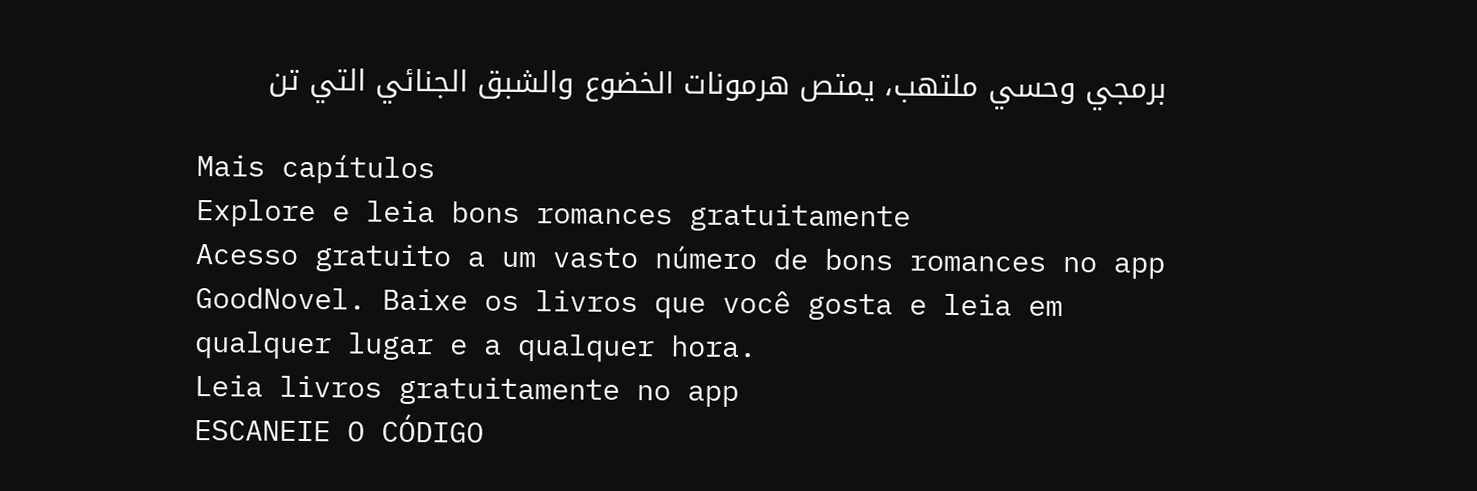برمجي وحسي ملتهب، يمتص هرمونات الخضوع والشبق الجنائي التي تن

Mais capítulos
Explore e leia bons romances gratuitamente
Acesso gratuito a um vasto número de bons romances no app GoodNovel. Baixe os livros que você gosta e leia em qualquer lugar e a qualquer hora.
Leia livros gratuitamente no app
ESCANEIE O CÓDIGO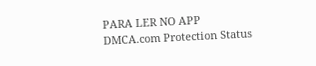PARA LER NO APP
DMCA.com Protection Status